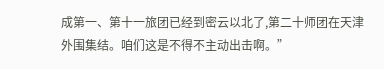成第一、第十一旅团已经到密云以北了,第二十师团在天津外围集结。咱们这是不得不主动出击啊。”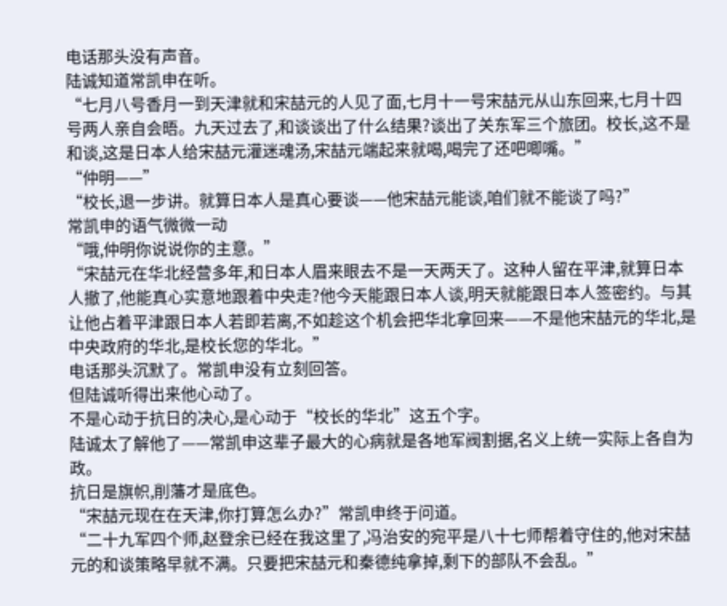电话那头没有声音。
陆诚知道常凯申在听。
“七月八号香月一到天津就和宋喆元的人见了面,七月十一号宋喆元从山东回来,七月十四号两人亲自会晤。九天过去了,和谈谈出了什么结果?谈出了关东军三个旅团。校长,这不是和谈,这是日本人给宋喆元灌迷魂汤,宋喆元端起来就喝,喝完了还吧唧嘴。”
“仲明——”
“校长,退一步讲。就算日本人是真心要谈——他宋喆元能谈,咱们就不能谈了吗?”
常凯申的语气微微一动
“哦,仲明你说说你的主意。”
“宋喆元在华北经营多年,和日本人眉来眼去不是一天两天了。这种人留在平津,就算日本人撤了,他能真心实意地跟着中央走?他今天能跟日本人谈,明天就能跟日本人签密约。与其让他占着平津跟日本人若即若离,不如趁这个机会把华北拿回来——不是他宋喆元的华北,是中央政府的华北,是校长您的华北。”
电话那头沉默了。常凯申没有立刻回答。
但陆诚听得出来他心动了。
不是心动于抗日的决心,是心动于“校长的华北”这五个字。
陆诚太了解他了——常凯申这辈子最大的心病就是各地军阀割据,名义上统一实际上各自为政。
抗日是旗帜,削藩才是底色。
“宋喆元现在在天津,你打算怎么办?”常凯申终于问道。
“二十九军四个师,赵登余已经在我这里了,冯治安的宛平是八十七师帮着守住的,他对宋喆元的和谈策略早就不满。只要把宋喆元和秦德纯拿掉,剩下的部队不会乱。”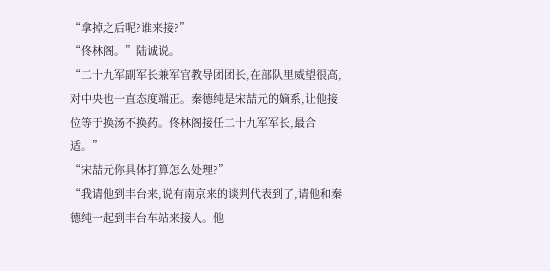“拿掉之后呢?谁来接?”
“佟林阁。”陆诚说。
“二十九军副军长兼军官教导团团长,在部队里威望很高,对中央也一直态度端正。秦德纯是宋喆元的嫡系,让他接位等于换汤不换药。佟林阁接任二十九军军长,最合适。”
“宋喆元你具体打算怎么处理?”
“我请他到丰台来,说有南京来的谈判代表到了,请他和秦德纯一起到丰台车站来接人。他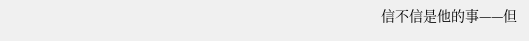信不信是他的事——但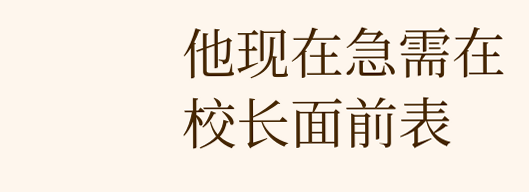他现在急需在校长面前表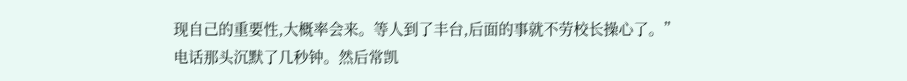现自己的重要性,大概率会来。等人到了丰台,后面的事就不劳校长操心了。”
电话那头沉默了几秒钟。然后常凯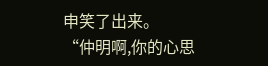申笑了出来。
“仲明啊,你的心思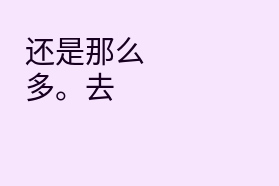还是那么多。去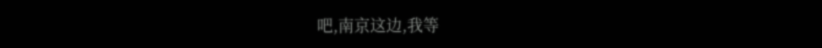吧,南京这边,我等